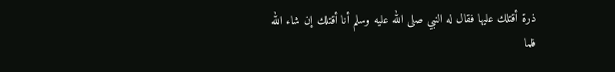ذرة أقتلك عليها فقال له النبي صلى الله عليه وسلم أنا أقتلك إن شاء الله
فلما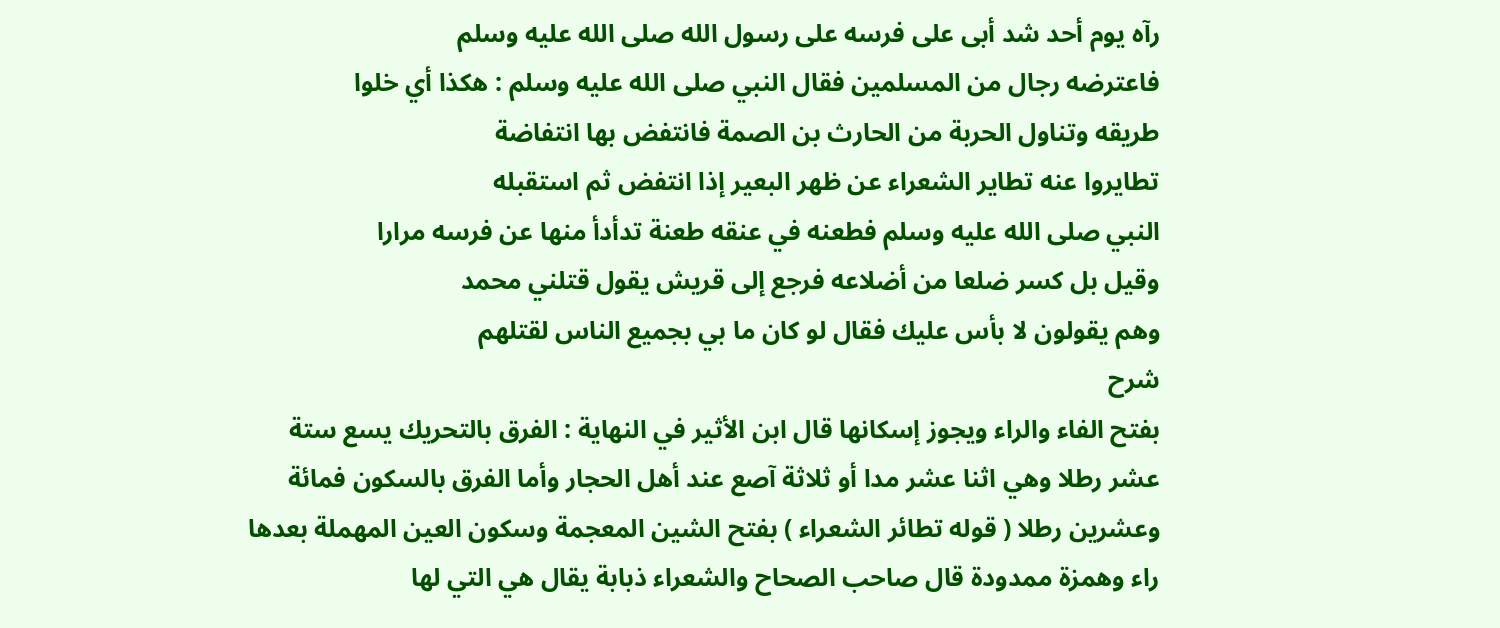رآه يوم أحد شد أبى على فرسه على رسول الله صلى الله عليه وسلم
فاعترضه رجال من المسلمين فقال النبي صلى الله عليه وسلم : هكذا أي خلوا
طريقه وتناول الحربة من الحارث بن الصمة فانتفض بها انتفاضة
تطايروا عنه تطاير الشعراء عن ظهر البعير إذا انتفض ثم استقبله
النبي صلى الله عليه وسلم فطعنه في عنقه طعنة تدأدأ منها عن فرسه مرارا
وقيل بل كسر ضلعا من أضلاعه فرجع إلى قريش يقول قتلني محمد
وهم يقولون لا بأس عليك فقال لو كان ما بي بجميع الناس لقتلهم
شرح
بفتح الفاء والراء ويجوز إسكانها قال ابن الأثير في النهاية : الفرق بالتحريك يسع ستة
عشر رطلا وهي اثنا عشر مدا أو ثلاثة آصع عند أهل الحجار وأما الفرق بالسكون فمائة
وعشرين رطلا ( قوله تطائر الشعراء ) بفتح الشين المعجمة وسكون العين المهملة بعدها
راء وهمزة ممدودة قال صاحب الصحاح والشعراء ذبابة يقال هي التي لها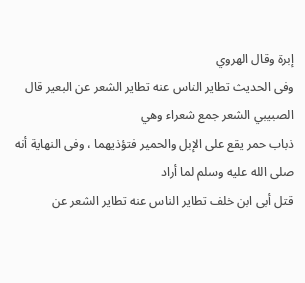إبرة وقال الهروي
وفى الحديث تطاير الناس عنه تطاير الشعر عن البعير قال الصبيبي الشعر جمع شعراء وهي
ذباب حمر يقع على الإبل والحمير فتؤذيهما ، وفى النهاية أنه صلى الله عليه وسلم لما أراد
قتل أبى ابن خلف تطاير الناس عنه تطاير الشعر عن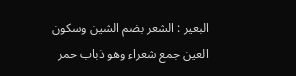البعير : الشعر بضم الشين وسكون
العين جمع شعراء وهو ذباب حمر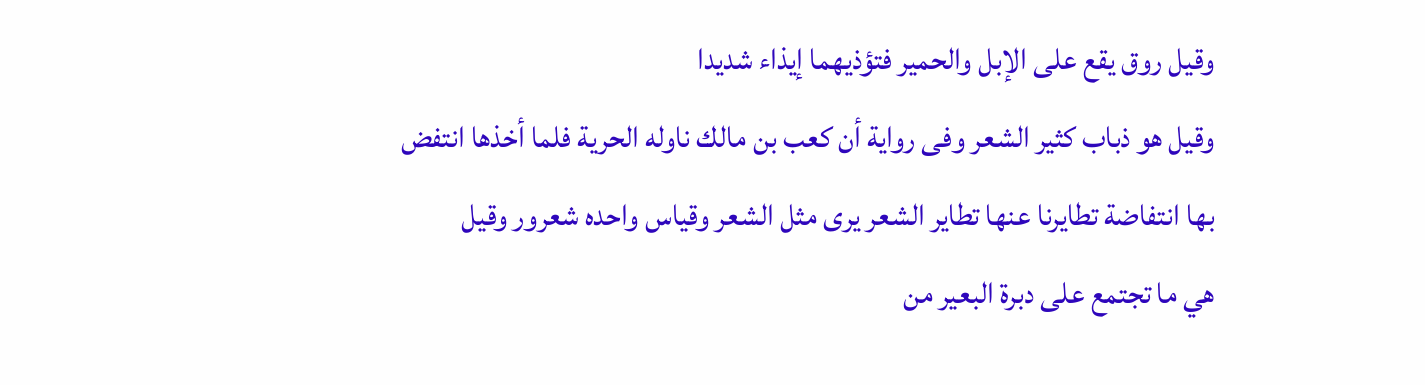وقيل روق يقع على الإبل والحمير فتؤذيهما إيذاء شديدا
وقيل هو ذباب كثير الشعر وفى رواية أن كعب بن مالك ناوله الحرية فلما أخذها انتفض
بها انتفاضة تطايرنا عنها تطاير الشعر يرى مثل الشعر وقياس واحده شعرور وقيل
هي ما تجتمع على دبرة البعير من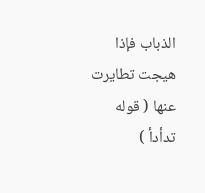الذباب فإذا هيجت تطايرت عنها ( قوله تدأدأ )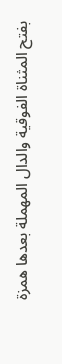بفتح المثناة الفوقية والدال المهملة بعدها همزة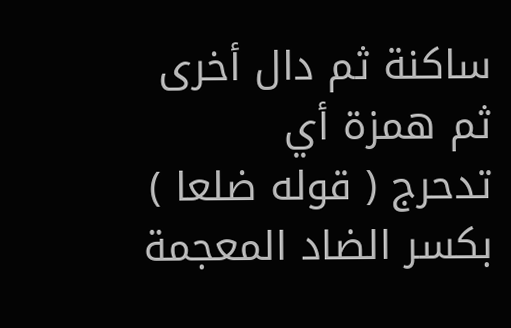ساكنة ثم دال أخرى ثم همزة أي
تدحرج ( قوله ضلعا ) بكسر الضاد المعجمة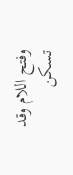وفتح اللام وقد تسكن